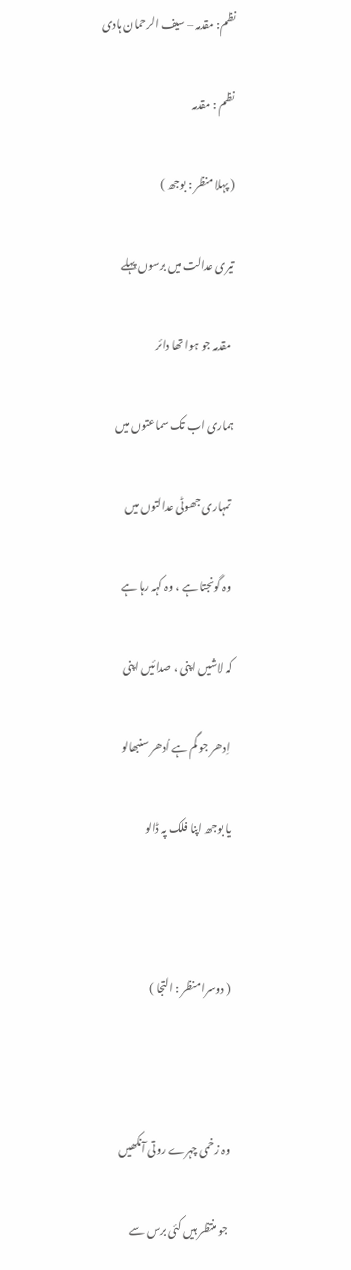نظم: مقدمہ – سیف الرحمان ہادی

نظم : مقدمہ

( پہلا منظر : بوجھ )

تیری عدالت میں برسوں پہلے

 مقدمہ جو ہوا تھا دائر

ہماری اب تک سماعتوں میں

 تمہاری جھوٹی عدالتوں میں

 وہ گونجتا ہے ، وہ کہہ رہا ہے

کہ لاشیں اپنی ، صدائیں اپنی

 اِدھر جو گم ہے اُدھر سنبھالو

یا بوجھ اپنا فلک پہ ڈالو



( دوسرا منظر : التجا )



وہ زخمی چہرے روتی آنکھیں

 جو منتظر ہیں کئی برس سے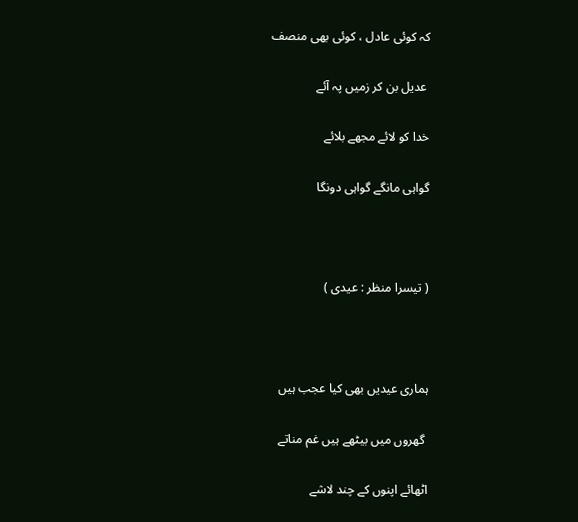کہ کوئی عادل ، کوئی بھی منصف

 عدیل بن کر زمیں پہ آئے

خدا کو لائے مجھے بلائے

گواہی مانگے گواہی دونگا



( تیسرا منظر : عیدی )



ہماری عیدیں بھی کیا عجب ہیں

 گھروں میں بیٹھے ہیں غم مناتے

اٹھائے اپنوں کے چند لاشے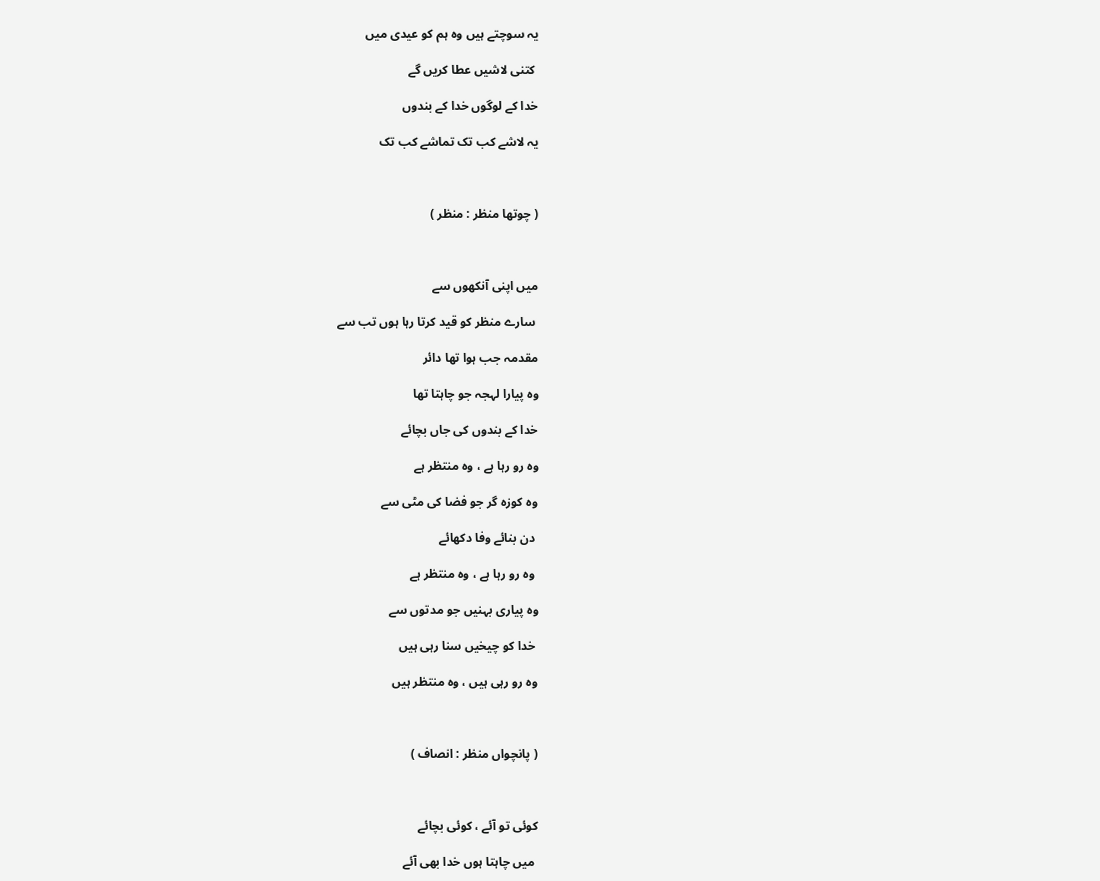یہ سوچتے ہیں وہ ہم کو عیدی میں

 کتنی لاشیں عطا کریں گے

خدا کے لوگوں خدا کے بندوں

یہ لاشے کب تک تماشے کب تک



( چوتھا منظر : منظر )



میں اپنی آنکھوں سے

 سارے منظر کو قید کرتا رہا ہوں تب سے

مقدمہ جب ہوا تھا دائر

وہ پیارا لہجہ جو چاہتا تھا

خدا کے بندوں کی جاں بچائے

وہ رو رہا ہے ، وہ منتظر ہے

وہ کوزہ گر جو فضا کی مٹی سے

 دن بنائے وفا دکھائے

 وہ رو رہا ہے ، وہ منتظر ہے

وہ پیاری بہنیں جو مدتوں سے

 خدا کو چیخیں سنا رہی ہیں

وہ رو رہی ہیں ، وہ منتظر ہیں



( پانچواں منظر : انصاف )



کوئی تو آئے ، کوئی بچائے

 میں چاہتا ہوں خدا بھی آئے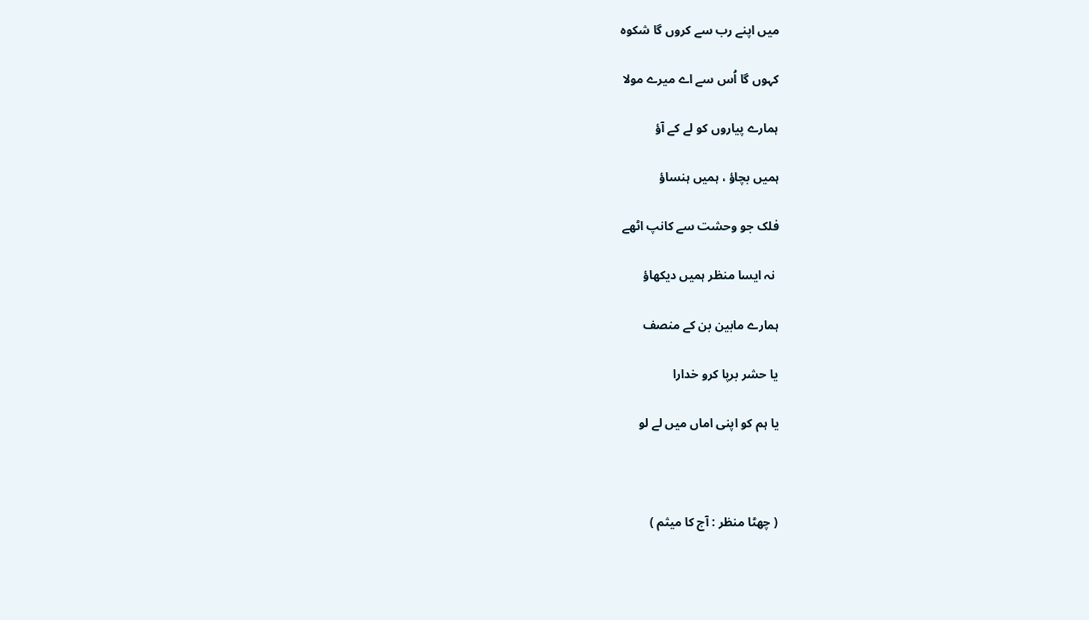میں اپنے رب سے کروں گا شکوہ

کہوں گا اُس سے اے میرے مولا

ہمارے پیاروں کو لے کے آؤ

ہمیں بچاؤ ، ہمیں ہنساؤ

فلک جو وحشت سے کانپ اٹھے

 نہ ایسا منظر ہمیں دیکھاؤ

ہمارے مابین بن کے منصف

یا حشر برپا کرو خدارا

یا ہم کو اپنی اماں میں لے لو



( چھٹا منظر : آج کا میثم )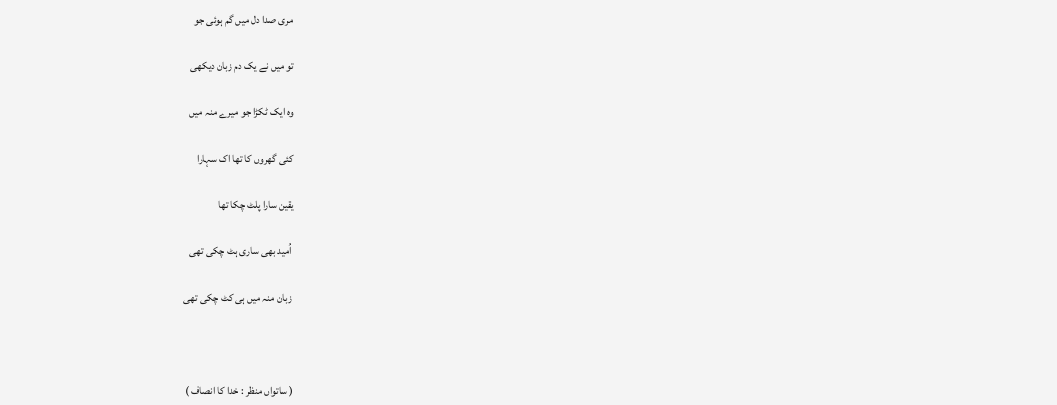مری صدا دل میں گم ہوئی جو

تو میں نے یک دم زبان دیکھی

وہ ایک ٹکڑا جو میرے منہ میں

کئی گھروں کا تھا اک سہارا

یقین سارا پلٹ چکا تھا

 اُمید بھی ساری ہٹ چکی تھی

 زبان منہ میں ہی کٹ چکی تھی



( ساتواں منظر : خدا کا انصاف )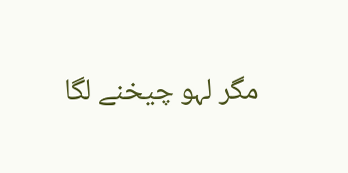مگر لہو چیخنے لگا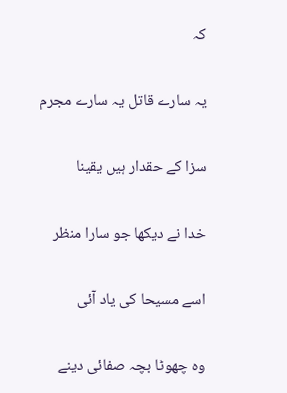کہ

یہ سارے قاتل یہ سارے مجرم

سزا کے حقدار ہیں یقینا

خدا نے دیکھا جو سارا منظر

اسے مسیحا کی یاد آئی

وہ چھوٹا بچہ صفائی دینے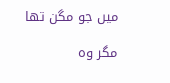میں جو مگن تھا

مگر وہ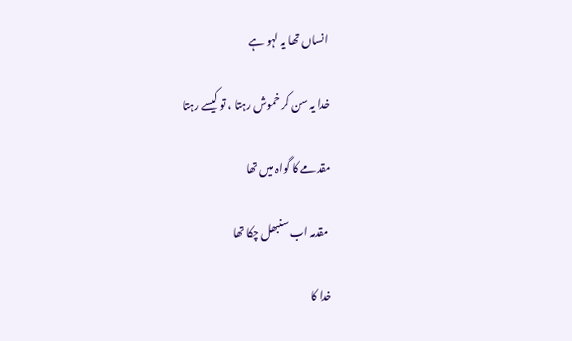انساں تھا یہ لہو ہے

خدا یہ سن کر خموش رہتا ، تو کیسے رہتا

مقدمے کا گواہ میں تھا

 مقدمہ اب سنبھل چکا تھا

خدا کا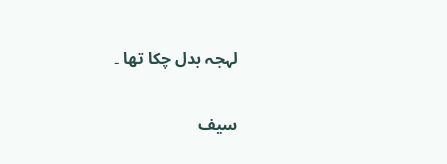لہجہ بدل چکا تھا ۔

سیف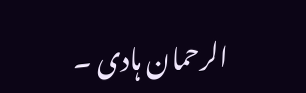الرحمان ہادی ۔